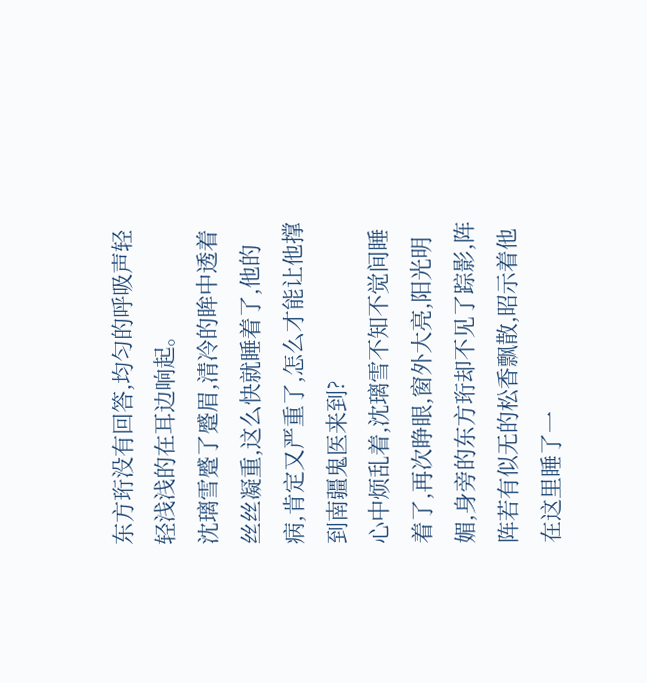东方珩没有回答,均匀的呼吸声轻轻浅浅的在耳边响起。
沈璃雪蹙了蹙眉,清冷的眸中透着丝丝凝重,这么快就睡着了,他的病,肯定又严重了,怎么才能让他撑到南疆鬼医来到?
心中烦乱着,沈璃雪不知不觉间睡着了,再次睁眼,窗外大亮,阳光明媚,身旁的东方珩却不见了踪影,阵阵若有似无的松香飘散,昭示着他在这里睡了一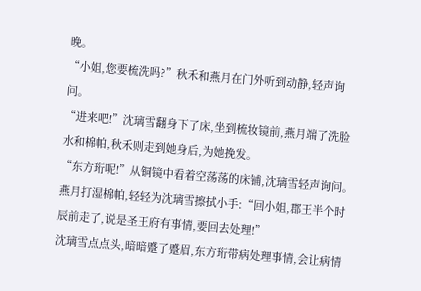晚。
“小姐,您要梳洗吗?”秋禾和燕月在门外听到动静,轻声询问。
“进来吧!”沈璃雪翻身下了床,坐到梳妆镜前,燕月端了洗脸水和棉帕,秋禾则走到她身后,为她挽发。
“东方珩呢!”从铜镜中看着空荡荡的床铺,沈璃雪轻声询问。
燕月打湿棉帕,轻轻为沈璃雪擦拭小手:“回小姐,郡王半个时辰前走了,说是圣王府有事情,要回去处理!”
沈璃雪点点头,暗暗蹙了蹙眉,东方珩带病处理事情,会让病情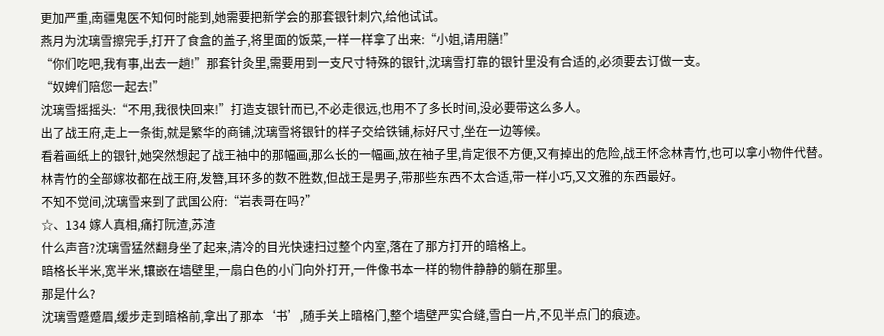更加严重,南疆鬼医不知何时能到,她需要把新学会的那套银针刺穴,给他试试。
燕月为沈璃雪擦完手,打开了食盒的盖子,将里面的饭菜,一样一样拿了出来:“小姐,请用膳!”
“你们吃吧,我有事,出去一趟!”那套针灸里,需要用到一支尺寸特殊的银针,沈璃雪打靠的银针里没有合适的,必须要去订做一支。
“奴婢们陪您一起去!”
沈璃雪摇摇头:“不用,我很快回来!”打造支银针而已,不必走很远,也用不了多长时间,没必要带这么多人。
出了战王府,走上一条街,就是繁华的商铺,沈璃雪将银针的样子交给铁铺,标好尺寸,坐在一边等候。
看着画纸上的银针,她突然想起了战王袖中的那幅画,那么长的一幅画,放在袖子里,肯定很不方便,又有掉出的危险,战王怀念林青竹,也可以拿小物件代替。
林青竹的全部嫁妆都在战王府,发簪,耳环多的数不胜数,但战王是男子,带那些东西不太合适,带一样小巧,又文雅的东西最好。
不知不觉间,沈璃雪来到了武国公府:“岩表哥在吗?”
☆、134 嫁人真相,痛打阮渣,苏渣
什么声音?沈璃雪猛然翻身坐了起来,清冷的目光快速扫过整个内室,落在了那方打开的暗格上。
暗格长半米,宽半米,镶嵌在墙壁里,一扇白色的小门向外打开,一件像书本一样的物件静静的躺在那里。
那是什么?
沈璃雪蹙蹙眉,缓步走到暗格前,拿出了那本‘书’,随手关上暗格门,整个墙壁严实合缝,雪白一片,不见半点门的痕迹。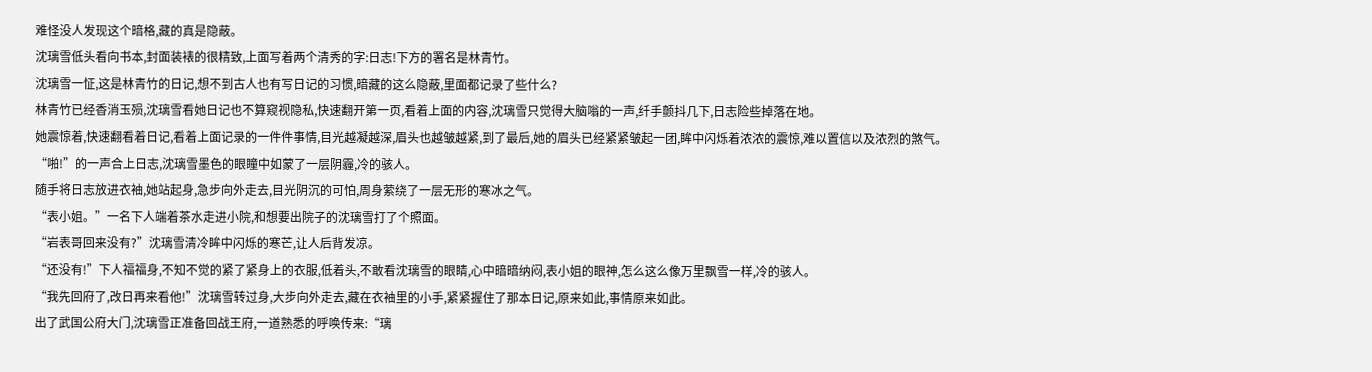难怪没人发现这个暗格,藏的真是隐蔽。
沈璃雪低头看向书本,封面装裱的很精致,上面写着两个清秀的字:日志!下方的署名是林青竹。
沈璃雪一怔,这是林青竹的日记,想不到古人也有写日记的习惯,暗藏的这么隐蔽,里面都记录了些什么?
林青竹已经香消玉殒,沈璃雪看她日记也不算窥视隐私,快速翻开第一页,看着上面的内容,沈璃雪只觉得大脑嗡的一声,纤手颤抖几下,日志险些掉落在地。
她震惊着,快速翻看着日记,看着上面记录的一件件事情,目光越凝越深,眉头也越皱越紧,到了最后,她的眉头已经紧紧皱起一团,眸中闪烁着浓浓的震惊,难以置信以及浓烈的煞气。
“啪!”的一声合上日志,沈璃雪墨色的眼瞳中如蒙了一层阴霾,冷的骇人。
随手将日志放进衣袖,她站起身,急步向外走去,目光阴沉的可怕,周身萦绕了一层无形的寒冰之气。
“表小姐。”一名下人端着茶水走进小院,和想要出院子的沈璃雪打了个照面。
“岩表哥回来没有?”沈璃雪清冷眸中闪烁的寒芒,让人后背发凉。
“还没有!”下人福福身,不知不觉的紧了紧身上的衣服,低着头,不敢看沈璃雪的眼睛,心中暗暗纳闷,表小姐的眼神,怎么这么像万里飘雪一样,冷的骇人。
“我先回府了,改日再来看他!”沈璃雪转过身,大步向外走去,藏在衣袖里的小手,紧紧握住了那本日记,原来如此,事情原来如此。
出了武国公府大门,沈璃雪正准备回战王府,一道熟悉的呼唤传来:“璃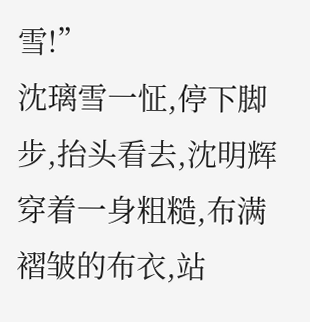雪!”
沈璃雪一怔,停下脚步,抬头看去,沈明辉穿着一身粗糙,布满褶皱的布衣,站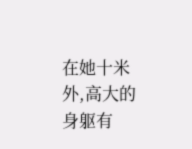在她十米外,高大的身躯有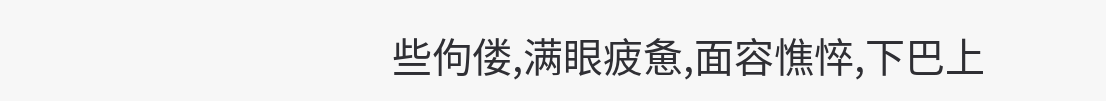些佝偻,满眼疲惫,面容憔悴,下巴上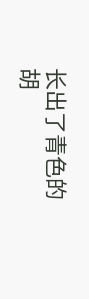长出了青色的胡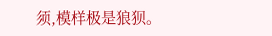须,模样极是狼狈。